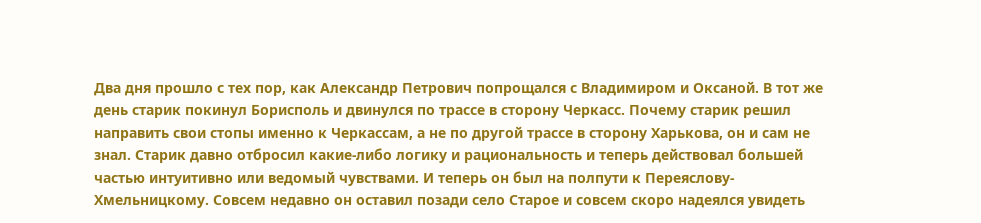Два дня прошло с тех пор, как Александр Петрович попрощался с Владимиром и Оксаной. В тот же день старик покинул Борисполь и двинулся по трассе в сторону Черкасс. Почему старик решил направить свои стопы именно к Черкассам, а не по другой трассе в сторону Харькова, он и сам не знал. Старик давно отбросил какие-либо логику и рациональность и теперь действовал большей частью интуитивно или ведомый чувствами. И теперь он был на полпути к Переяслову-Хмельницкому. Совсем недавно он оставил позади село Старое и совсем скоро надеялся увидеть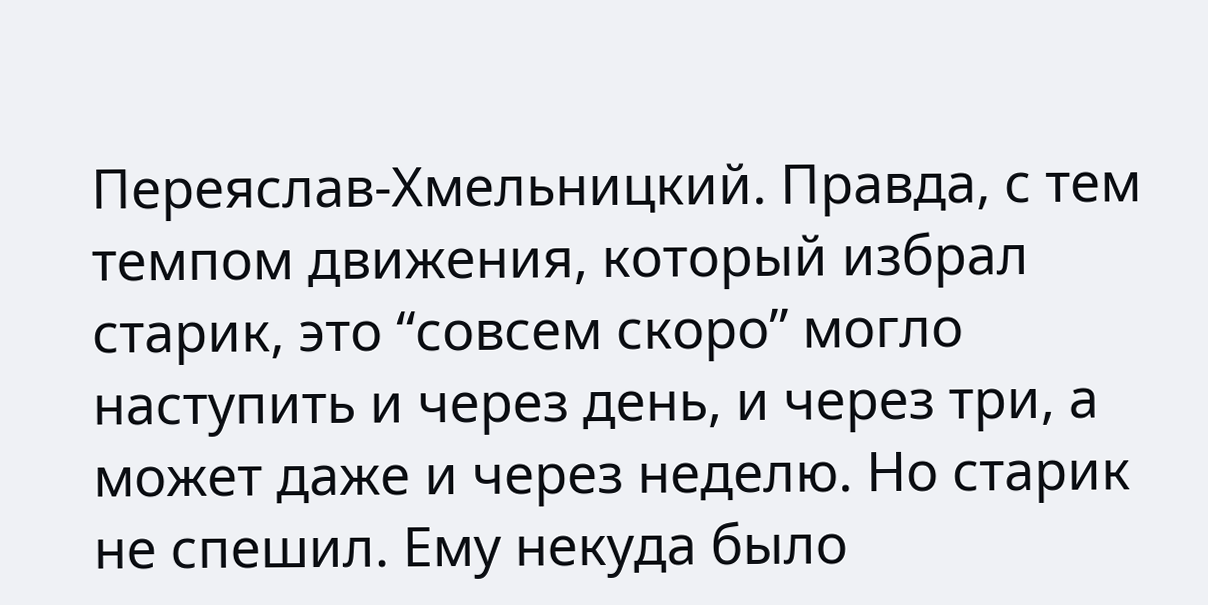Переяслав-Хмельницкий. Правда, с тем темпом движения, который избрал старик, это “совсем скоро” могло наступить и через день, и через три, а может даже и через неделю. Но старик не спешил. Ему некуда было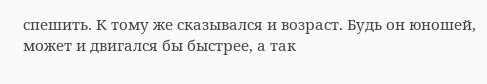спешить. К тому же сказывался и возраст. Будь он юношей, может и двигался бы быстрее, а так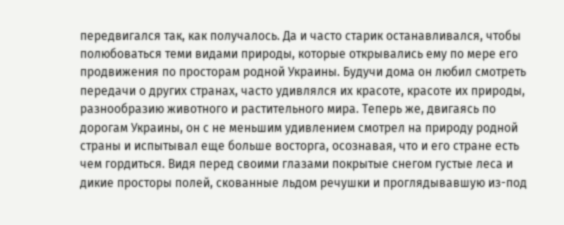передвигался так, как получалось. Да и часто старик останавливался, чтобы полюбоваться теми видами природы, которые открывались ему по мере его продвижения по просторам родной Украины. Будучи дома он любил смотреть передачи о других странах, часто удивлялся их красоте, красоте их природы, разнообразию животного и растительного мира. Теперь же, двигаясь по дорогам Украины, он с не меньшим удивлением смотрел на природу родной страны и испытывал еще больше восторга, осознавая, что и его стране есть чем гордиться. Видя перед своими глазами покрытые снегом густые леса и дикие просторы полей, скованные льдом речушки и проглядывавшую из-под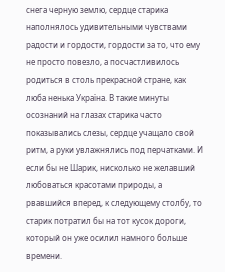снега черную землю, сердце старика наполнялось удивительными чувствами радости и гордости, гордости за то, что ему не просто повезло, а посчастливилось родиться в столь прекрасной стране, как люба ненька Україна. В такие минуты осознаний на глазах старика часто показывались слезы, сердце учащало свой ритм, а руки увлажнялись под перчатками. И если бы не Шарик, нисколько не желавший любоваться красотами природы, а рвавшийся вперед, к следующему столбу, то старик потратил бы на тот кусок дороги, который он уже осилил намного больше времени.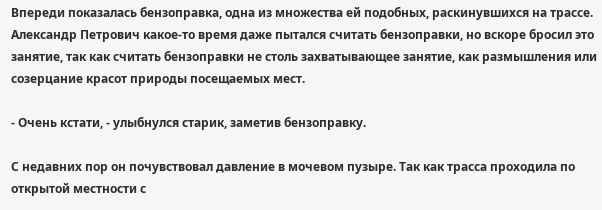Впереди показалась бензоправка, одна из множества ей подобных, раскинувшихся на трассе. Александр Петрович какое-то время даже пытался считать бензоправки, но вскоре бросил это занятие, так как считать бензоправки не столь захватывающее занятие, как размышления или созерцание красот природы посещаемых мест.

- Очень кстати, - улыбнулся старик, заметив бензоправку.

С недавних пор он почувствовал давление в мочевом пузыре. Так как трасса проходила по открытой местности с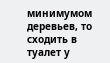минимумом деревьев, то сходить в туалет у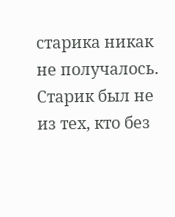старика никак не получалось. Старик был не из тех, кто без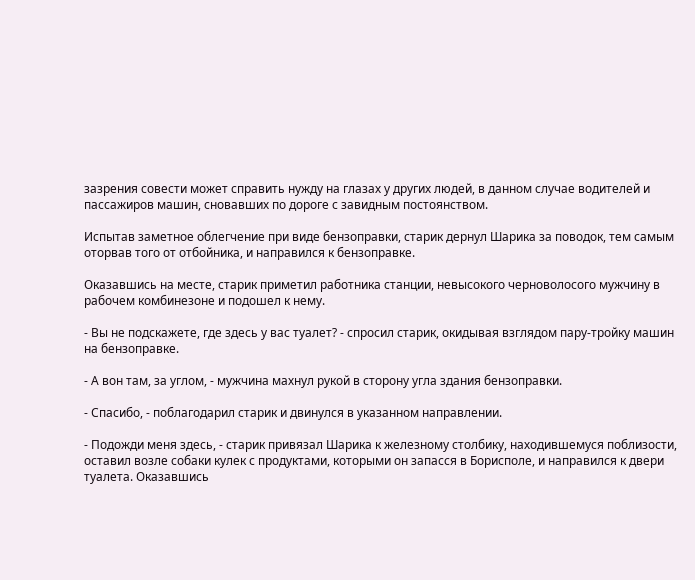зазрения совести может справить нужду на глазах у других людей, в данном случае водителей и пассажиров машин, сновавших по дороге с завидным постоянством.

Испытав заметное облегчение при виде бензоправки, старик дернул Шарика за поводок, тем самым оторвав того от отбойника, и направился к бензоправке.

Оказавшись на месте, старик приметил работника станции, невысокого черноволосого мужчину в рабочем комбинезоне и подошел к нему.

- Вы не подскажете, где здесь у вас туалет? - спросил старик, окидывая взглядом пару-тройку машин на бензоправке.

- А вон там, за углом, - мужчина махнул рукой в сторону угла здания бензоправки.

- Спасибо, - поблагодарил старик и двинулся в указанном направлении.

- Подожди меня здесь, - старик привязал Шарика к железному столбику, находившемуся поблизости, оставил возле собаки кулек с продуктами, которыми он запасся в Борисполе, и направился к двери туалета. Оказавшись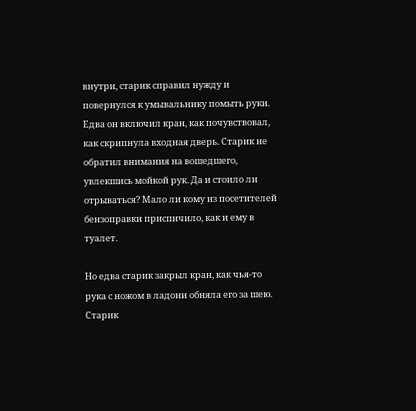внутри, старик справил нужду и повернулся к умывальнику помыть руки. Едва он включил кран, как почувствовал, как скрипнула входная дверь. Старик не обратил внимания на вошедшего, увлекшись мойкой рук. Да и стоило ли отрываться? Мало ли кому из посетителей бензоправки приспичило, как и ему в туалет.

Но едва старик закрыл кран, как чья-то рука с ножом в ладони обняла его за шею. Старик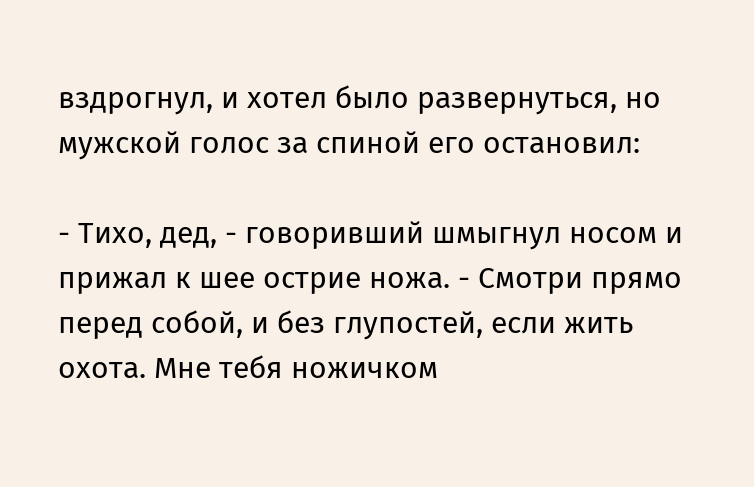вздрогнул, и хотел было развернуться, но мужской голос за спиной его остановил:

- Тихо, дед, - говоривший шмыгнул носом и прижал к шее острие ножа. - Смотри прямо перед собой, и без глупостей, если жить охота. Мне тебя ножичком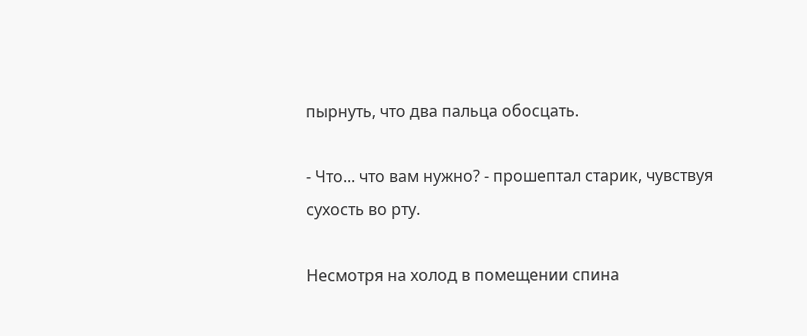пырнуть, что два пальца обосцать.

- Что... что вам нужно? - прошептал старик, чувствуя сухость во рту.

Несмотря на холод в помещении спина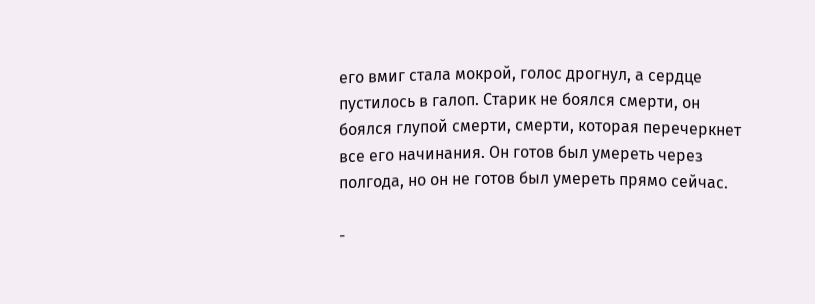его вмиг стала мокрой, голос дрогнул, а сердце пустилось в галоп. Старик не боялся смерти, он боялся глупой смерти, смерти, которая перечеркнет все его начинания. Он готов был умереть через полгода, но он не готов был умереть прямо сейчас.

-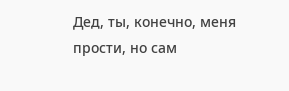Дед, ты, конечно, меня прости, но сам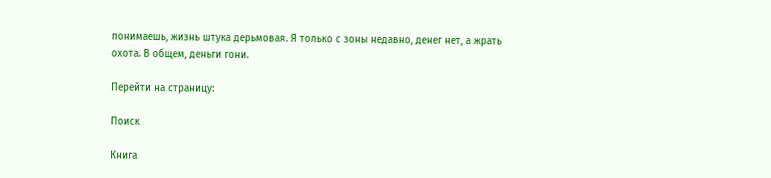понимаешь, жизнь штука дерьмовая. Я только с зоны недавно, денег нет, а жрать охота. В общем, деньги гони.

Перейти на страницу:

Поиск

Книга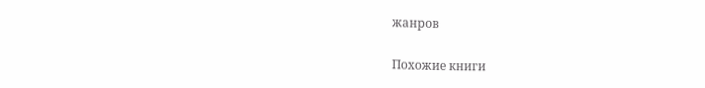жанров

Похожие книги